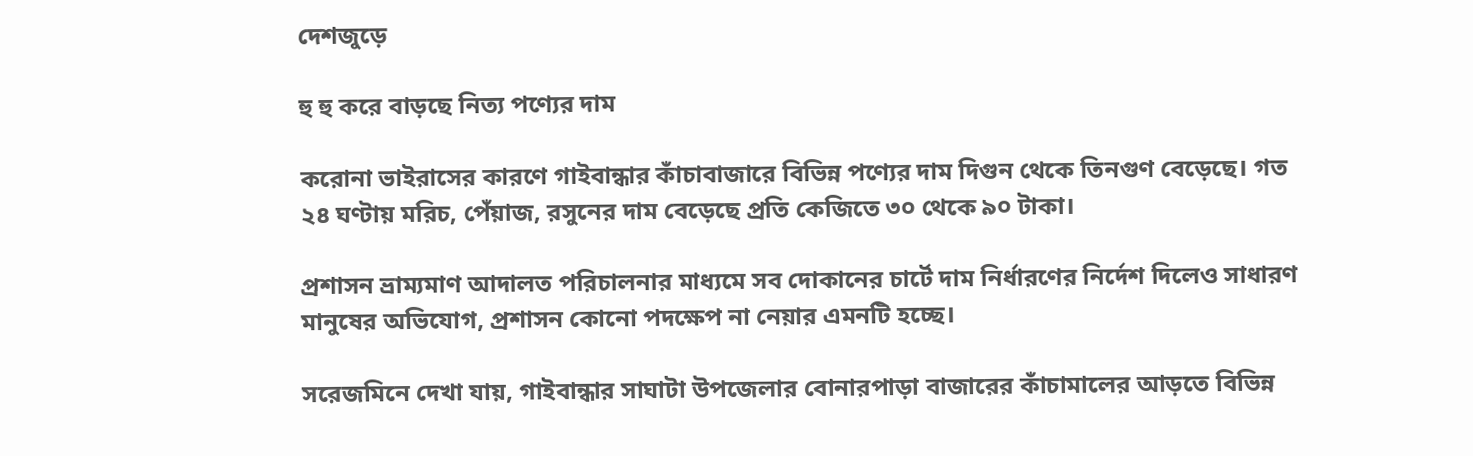দেশজুড়ে

হু হু করে বাড়ছে নিত্য পণ্যের দাম

করোনা ভাইরাসের কারণে গাইবান্ধার কাঁচাবাজারে বিভিন্ন পণ্যের দাম দিগুন থেকে তিনগুণ বেড়েছে। গত ২৪ ঘণ্টায় মরিচ, পেঁয়াজ, রসুনের দাম বেড়েছে প্রতি কেজিতে ৩০ থেকে ৯০ টাকা।

প্রশাসন ভ্রাম্যমাণ আদালত পরিচালনার মাধ্যমে সব দোকানের চার্টে দাম নির্ধারণের নির্দেশ দিলেও সাধারণ মানুষের অভিযোগ, প্রশাসন কোনো পদক্ষেপ না নেয়ার এমনটি হচ্ছে।

সরেজমিনে দেখা যায়, গাইবান্ধার সাঘাটা উপজেলার বোনারপাড়া বাজারের কাঁচামালের আড়তে বিভিন্ন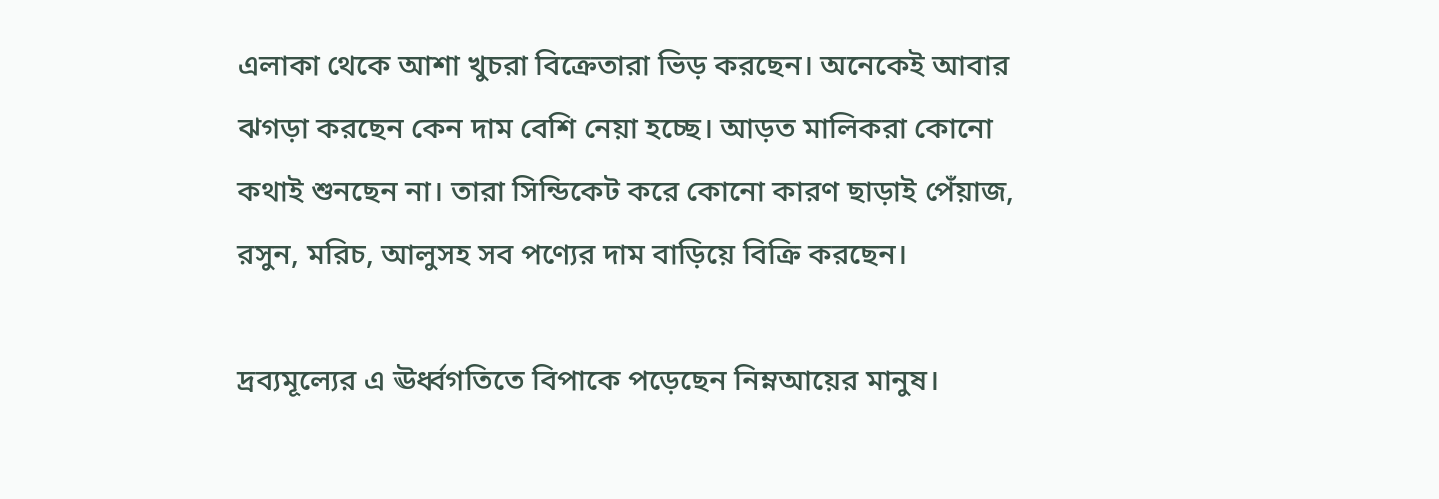এলাকা থেকে আশা খুচরা বিক্রেতারা ভিড় করছেন। অনেকেই আবার ঝগড়া করছেন কেন দাম বেশি নেয়া হচ্ছে। আড়ত মালিকরা কোনো কথাই শুনছেন না। তারা সিন্ডিকেট করে কোনো কারণ ছাড়াই পেঁয়াজ, রসুন, মরিচ, আলুসহ সব পণ্যের দাম বাড়িয়ে বিক্রি করছেন।

দ্রব্যমূল্যের এ ঊর্ধ্বগতিতে বিপাকে পড়েছেন নিম্নআয়ের মানুষ।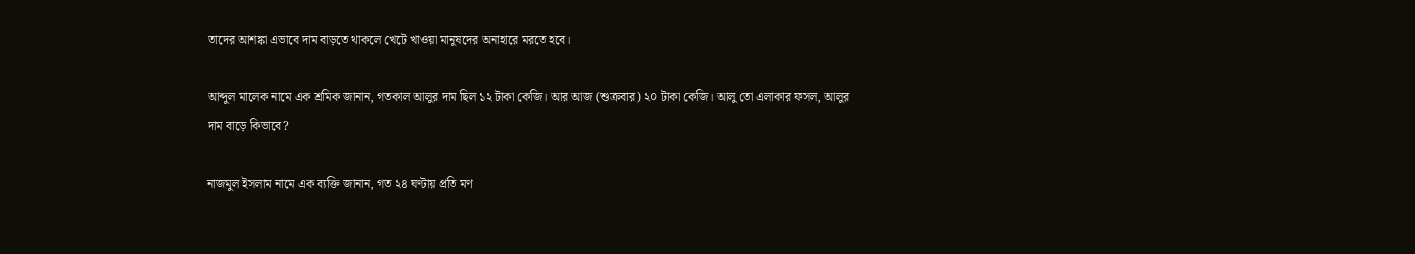তাদের আশঙ্কা এভাবে দাম বাড়তে থাকলে খেটে খাওয়া মানুষদের অনাহারে মরতে হবে।

আব্দুল মালেক নামে এক শ্রমিক জানান, গতকাল আলুর দাম ছিল ১২ টাকা কেজি। আর আজ (শুক্রবার) ২০ টাকা কেজি। আলু তো এলাকার ফসল, আলুর দাম বাড়ে কিভাবে?

নাজমুল ইসলাম নামে এক ব্যক্তি জানান, গত ২৪ ঘণ্টায় প্রতি মণ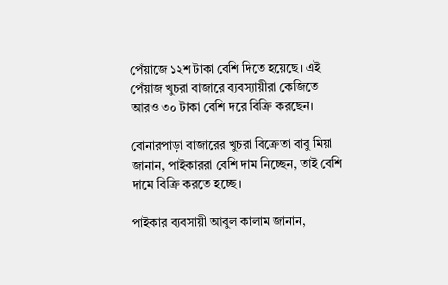পেঁয়াজে ১২শ টাকা বেশি দিতে হয়েছে। এই পেঁয়াজ খুচরা বাজারে ব্যবস্যায়ীরা কেজিতে আরও ৩০ টাকা বেশি দরে বিক্রি করছেন।

বোনারপাড়া বাজারের খুচরা বিক্রেতা বাবু মিয়া জানান, পাইকাররা বেশি দাম নিচ্ছেন, তাই বেশি দামে বিক্রি করতে হচ্ছে।

পাইকার ব্যবসায়ী আবুল কালাম জানান,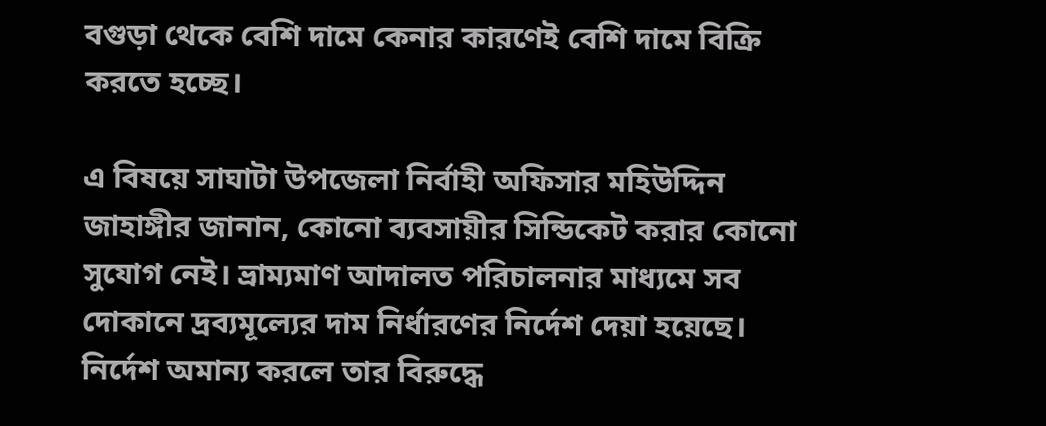বগুড়া থেকে বেশি দামে কেনার কারণেই বেশি দামে বিক্রি করতে হচ্ছে।

এ বিষয়ে সাঘাটা উপজেলা নির্বাহী অফিসার মহিউদ্দিন জাহাঙ্গীর জানান, কোনো ব্যবসায়ীর সিন্ডিকেট করার কোনো সুযোগ নেই। ভ্রাম্যমাণ আদালত পরিচালনার মাধ্যমে সব দোকানে দ্রব্যমূল্যের দাম নির্ধারণের নির্দেশ দেয়া হয়েছে। নির্দেশ অমান্য করলে তার বিরুদ্ধে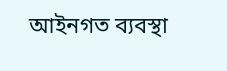আইনগত ব্যবস্থা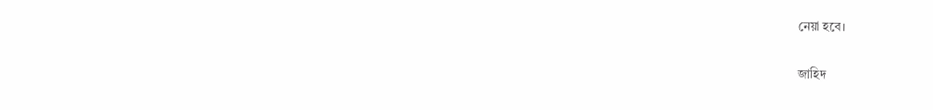নেয়া হবে।

জাহিদ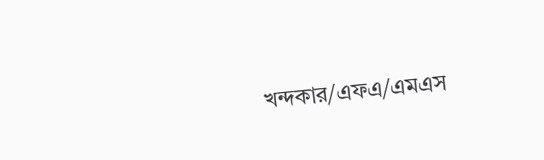খন্দকার/এফএ/এমএস